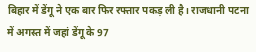बिहार में डेंगू ने एक बार फिर रफ्तार पकड़ ली है। राजधानी पटना में अगस्त में जहां डेंगू के 97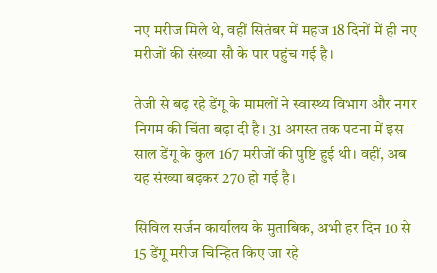नए मरीज मिले थे, वहीं सितंबर में महज 18 दिनों में ही नए मरीजों की संख्या सौ के पार पहुंच गई है।

तेजी से बढ़ रहे डेंगू के मामलों ने स्वास्थ्य विभाग और नगर निगम की चिंता बढ़ा दी है। 31 अगस्त तक पटना में इस साल डेंगू के कुल 167 मरीजों की पुष्टि हुई थी। वहीं, अब यह संख्या बढ़कर 270 हो गई है।

सिविल सर्जन कार्यालय के मुताबिक, अभी हर दिन 10 से 15 डेंगू मरीज चिन्हित किए जा रहे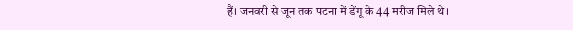हैं। जनवरी से जून तक पटना में डेंगू के 44 मरीज मिले थे।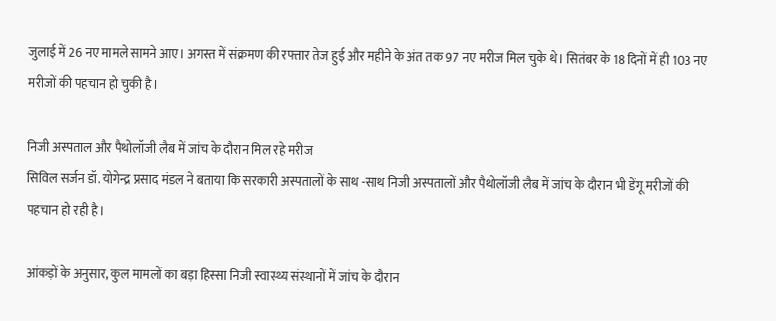जुलाई में 26 नए मामले सामने आए। अगस्त में संक्रमण की रफ्तार तेज हुई और महीने के अंत तक 97 नए मरीज मिल चुके थे। सितंबर के 18 दिनों में ही 103 नए मरीजों की पहचान हो चुकी है।

निजी अस्पताल और पैथोलॉजी लैब में जांच के दौरान मिल रहे मरीज
सिविल सर्जन डॉ. योगेन्द्र प्रसाद मंडल ने बताया कि सरकारी अस्पतालों के साथ -साथ निजी अस्पतालों और पैथोलॉजी लैब में जांच के दौरान भी डेंगू मरीजों की पहचान हो रही है।

आंकड़ों के अनुसार, कुल मामलों का बड़ा हिस्सा निजी स्वास्थ्य संस्थानों में जांच के दौरान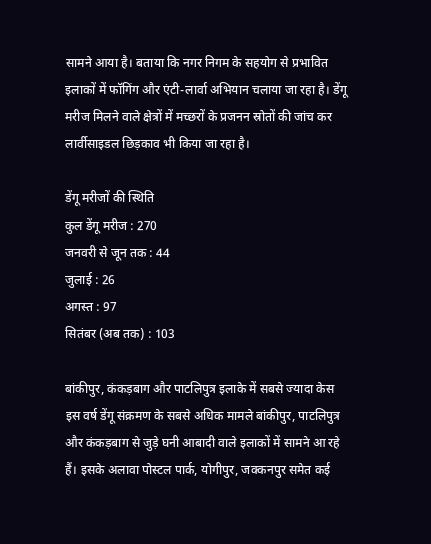सामने आया है। बताया कि नगर निगम के सहयोग से प्रभावित इलाकों में फॉगिंग और एंटी-लार्वा अभियान चलाया जा रहा है। डेंगू मरीज मिलने वाले क्षेत्रों में मच्छरों के प्रजनन स्रोतों की जांच कर लार्वीसाइडल छिड़काव भी किया जा रहा है।

डेंगू मरीजों की स्थिति
कुल डेंगू मरीज : 270
जनवरी से जून तक : 44
जुलाई : 26
अगस्त : 97
सितंबर (अब तक) : 103

बांकीपुर, कंकड़बाग और पाटलिपुत्र इलाके में सबसे ज्यादा केस
इस वर्ष डेंगू संक्रमण के सबसे अधिक मामले बांकीपुर, पाटलिपुत्र और कंकड़बाग से जुड़े घनी आबादी वाले इलाकों में सामने आ रहे हैं। इसके अलावा पोस्टल पार्क, योगीपुर, जक्कनपुर समेत कई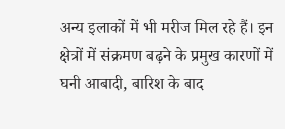अन्य इलाकों में भी मरीज मिल रहे हैं। इन क्षेत्रों में संक्रमण बढ़ने के प्रमुख कारणों में घनी आबादी, बारिश के बाद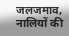जलजमाव, नालियों की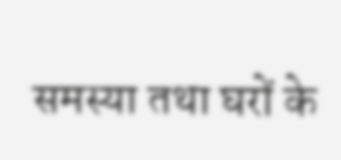समस्या तथा घरों के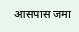आसपास जमा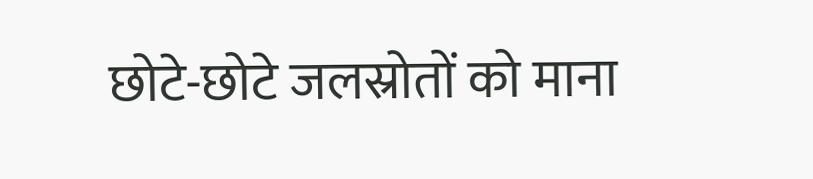छोटे-छोटे जलस्रोतों को माना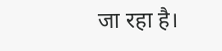जा रहा है।